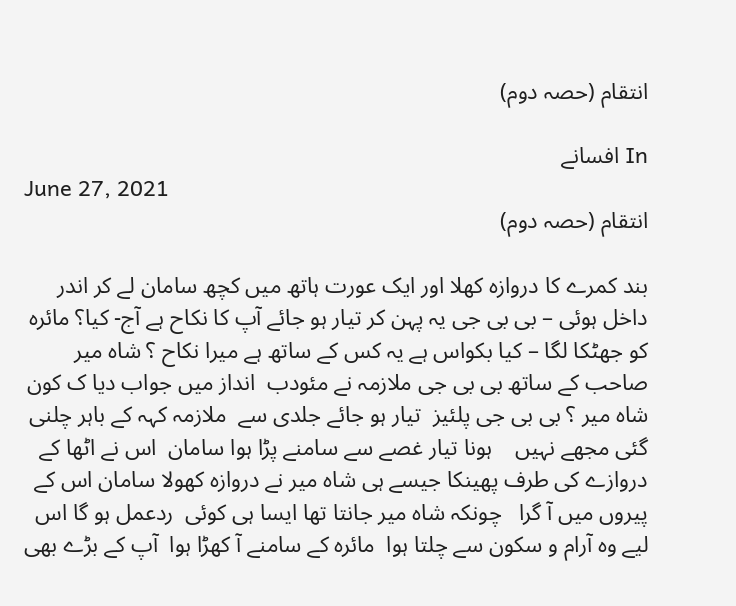انتقام (حصہ دوم)

In افسانے
June 27, 2021
انتقام (حصہ دوم)

بند کمرے کا دروازہ کھلا اور ایک عورت ہاتھ میں کچھ سامان لے کر اندر داخل ہوئی – بی بی جی یہ پہن کر تیار ہو جائے آپ کا نکاح ہے آج- کیا؟ مائرہ کو جھٹکا لگا – کیا بکواس ہے یہ کس کے ساتھ ہے میرا نکاح ؟ شاہ میر صاحب کے ساتھ بی بی جی ملازمہ نے مئودب  انداز میں جواب دیا ک کون شاہ میر ؟ بی بی جی پلئیز  تیار ہو جائے جلدی سے  ملازمہ کہہ کے باہر چلنی گئی مجھے نہیں    ہونا تیار غصے سے سامنے پڑا ہوا سامان  اس نے اٹھا کے دروازے کی طرف پھینکا جیسے ہی شاہ میر نے دروازہ کھولا سامان اس کے پیروں میں آ گرا   چونکہ شاہ میر جانتا تھا ایسا ہی کوئی  ردعمل ہو گا اس لیے وہ آرام و سکون سے چلتا ہوا  مائرہ کے سامنے آ کھڑا ہوا  آپ کے بڑے بھی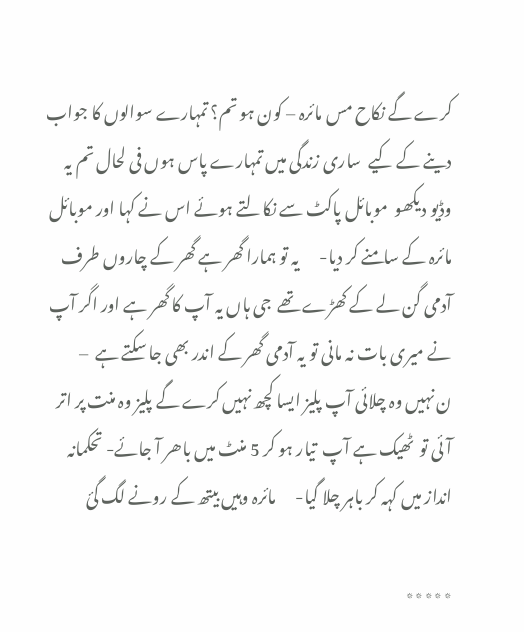کرے گے نکاح مس مائرہ – کون ہو تم؟ تمہارے سوالوں کا جواب دینے کے کیے  ساری زندگی میں تمہارے پاس ہوں فی لحال تم یہ وڈیو دیکھو  موبائل پاکٹ سے نکالتے ہوئے اس نے کہا اور موبائل مائرہ کے سامنے کر دیا-      یہ تو ہمارا گھر ہے گھر کے چاروں طرف آدمی گن لے کے کھڑے تھے  جی ہاں یہ آپ کا گھر ہے اور اگر آپ نے میری بات نہ مانی تو یہ آدمی گھر کے اندر بھی جا سکتے ہے  –                         ن نہیں وہ چلائی آپ پلیز ایسا کچھ نہیں کرے گے پلیز وہ منت پر اتر آئی تو  ٹھیک ہے آپ  تیار ہو کر 5 منٹ میں باھر آ جائے- تحکمانہ انداز میں کہہ کر باہر چلا گیا-      مائرہ وہیں بیتھ کے رونے لگ گئ

٭٭٭٭٭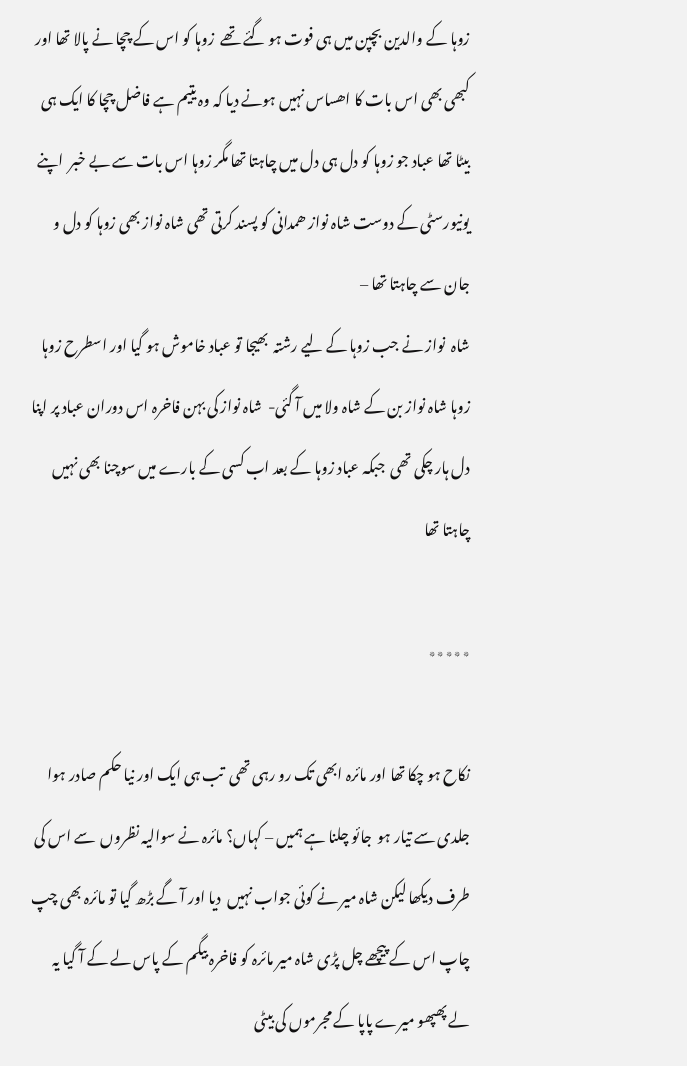زوہا کے والدین بچپن میں ہی فوت ہو گئے تھے  زوہا کو اس کے چچا نے پالا تھا اور کبھی بھی اس بات کا اھساس نہیں ہونے دیا کہ وہ یتیم ہے فاضل چچا کا ایک ہی بیٹا تھا عباد جو زوہا کو دل ہی دل میں چاہتا تھا مگر زوہا اس بات سے بے خبر  اپنے یونیورسٹی کے دوست شاہ نواز ھمدانی کو پسند کرتی تھی شاہ نواز بھی زوہا کو دل و جان سے چاہتا تھا –                                                                                                                                                  شاہ  نواز نے جب زوہا کے لیے رشتہ  بھیجا تو عباد خاموش ہو گیا اور اسطرح زوہا زوہا شاہ نواز بن کے شاہ ولا میں آ گئی-  شاہ نواز کی بہن فاخرہ اس دوران عباد پر اپنا دل ہار چکی تھی  جبکہ عباد زوہا کے بعد اب کسی کے بارے میں سوچنا بھی نہیں چاہتا تھا

٭٭٭٭٭

نکاح ہو چکا تھا اور مائرہ ابھی تک رو رہی تھی  تب ہی ایک اور نیا حکم صادر ہوا جلدی سے تیار ہو  جائو چلنا ہے ہمیں – کہاں؟ مائرہ نے سوالیہ نظروں  سے اس کی طرف دیکھا لیکن شاہ میر نے کوئی جواب نہیں  دیا اور آ گے بڑھ گیا تو مائرہ بھی چپ چاپ اس کے پیچھے چل پڑی شاہ میر مائرہ کو فاخرہ بیگم کے پاس لے کے آ گیا یہ لے پھپھو میرے پاپا کے مجرموں کی بیٹی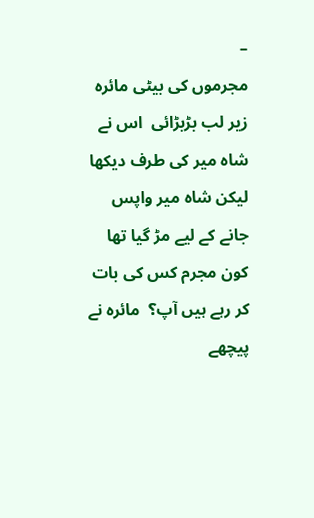–                                                                                                                   مجرموں کی بیٹی مائرہ زیر لب بڑبڑائی  اس نے شاہ میر کی طرف دیکھا  لیکن شاہ میر واپس جانے کے لیے مڑ گیا تھا  کون مجرم کس کی بات کر رہے ہیں آپ؟  مائرہ نے پیچھے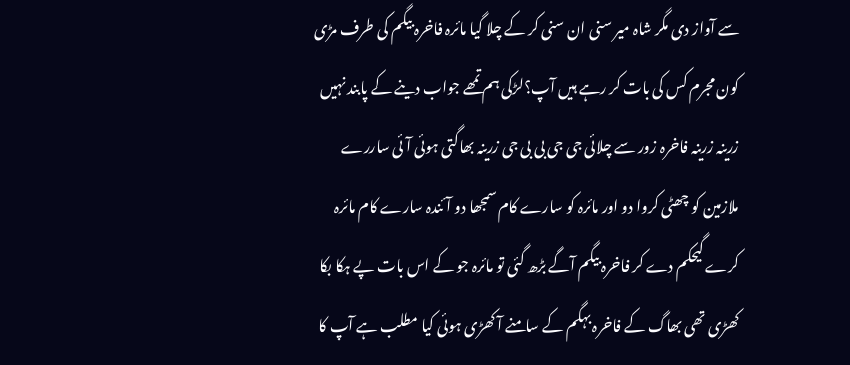سے آواز دی مگر شاہ میر سنی ان سنی کر کے چلا گیا مائرہ فاخرہ بیگم کی طرف مڑی کون مجرم کس کی بات کر رہے ہیں آپ؟لڑکی ہم تمھے جواب دینے کے پابند نہیں زرینہ زرینہ فاخرہ زور سے چلائی جی جی بی بی جی زرینہ بھاگتی ہوئی آئی ساررے ملازمین کو چھٹی کروا دو اور مائرہ کو سارے کام سمجھا دو آئندہ سارے کام مائرہ کرے گیحکم دے کر فاخرہ بیگم آگے بڑھ گئی تو مائرہ جو کے اس بات پے ہکا بکا کھڑی تھی بھاگ کے فاخرہ بہگم کے سامنے آ کھڑی ہوئی کیا مطلب ہے آپ کا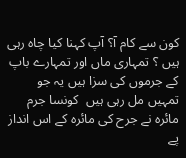کون سے کام آ؟ آپ کہنا کیا چاہ رہی ہیں ؟ تمہاری ماں اور تمہارے باپ کے جرموں کی سزا ہیں یہ جو تمہیں مل رہی ہیں  کونسا جرم مائرہ نے جرح کی مائرہ کے اس انداز پے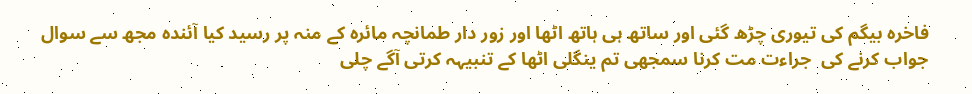فاخرہ بیگم کی تیوری چڑھ گئی اور ساتھ ہی ہاتھ اٹھا اور زور دار طمانچہ مائرہ کے منہ پر رسید کیا آئندہ مجھ سے سوال جواب کرنے کی  جراءت مت کرنا سمجھی تم ینگلی اٹھا کے تنبیہہ کرتی آگے چلی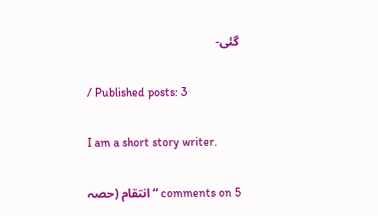گئی-

/ Published posts: 3

I am a short story writer.

5 comments on “انتقام (حصہ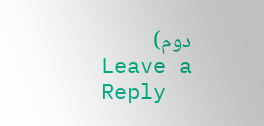دوم)
Leave a Reply